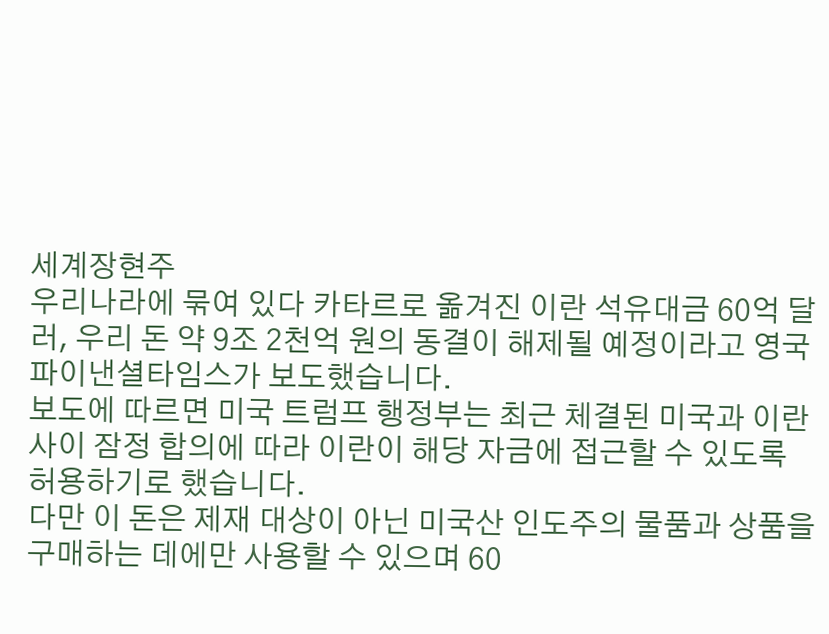세계장현주
우리나라에 묶여 있다 카타르로 옮겨진 이란 석유대금 60억 달러, 우리 돈 약 9조 2천억 원의 동결이 해제될 예정이라고 영국 파이낸셜타임스가 보도했습니다.
보도에 따르면 미국 트럼프 행정부는 최근 체결된 미국과 이란 사이 잠정 합의에 따라 이란이 해당 자금에 접근할 수 있도록 허용하기로 했습니다.
다만 이 돈은 제재 대상이 아닌 미국산 인도주의 물품과 상품을 구매하는 데에만 사용할 수 있으며 60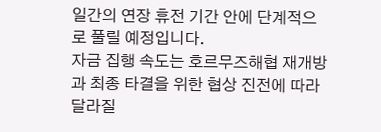일간의 연장 휴전 기간 안에 단계적으로 풀릴 예정입니다.
자금 집행 속도는 호르무즈해협 재개방과 최종 타결을 위한 협상 진전에 따라 달라질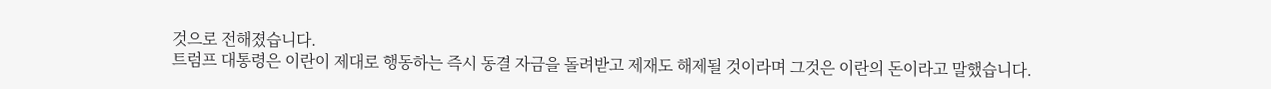것으로 전해졌습니다.
트럼프 대통령은 이란이 제대로 행동하는 즉시 동결 자금을 돌려받고 제재도 해제될 것이라며 그것은 이란의 돈이라고 말했습니다.